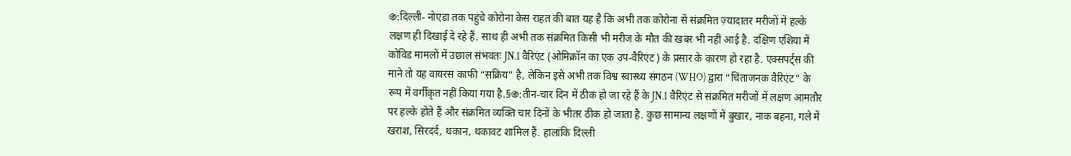֍:दिल्ली- नोएडा तक पहुंचे कोरोना केस राहत की बात यह है कि अभी तक कोरोना सें संक्रमित ज़्यादातर मरीजों में हल्के लक्षण ही दिखाई दे रहे हैं. साथ ही अभी तक संक्रमित किसी भी मरीज के मौत की खबर भी नहीं आई है. दक्षिण एशिया में कोविड मामलों में उछाल संभवतः JN.1 वैरिएंट (ओमिक्रॉन का एक उप-वैरिएंट) के प्रसार के कारण हो रहा है. एक्सपर्ट्स की माने तो यह वायरस काफी “सक्रिय” है, लेकिन इसे अभी तक विश्व स्वास्थ्य संगठन (WHO) द्वारा “चिंताजनक वैरिएंट” के रूप में वर्गीकृत नहीं किया गया है.§֍:तीन-चार दिन में ठीक हो जा रहे हैं के JN.1 वैरिएंट से संक्रमित मरीजों में लक्षण आमतौर पर हल्के होते हैं और संक्रमित व्यक्ति चार दिनों के भीतर ठीक हो जाता है. कुछ सामान्य लक्षणों में बुखार, नाक बहना, गले में खराश, सिरदर्द, थकान, थकावट शामिल हैं. हालांकि दिल्ली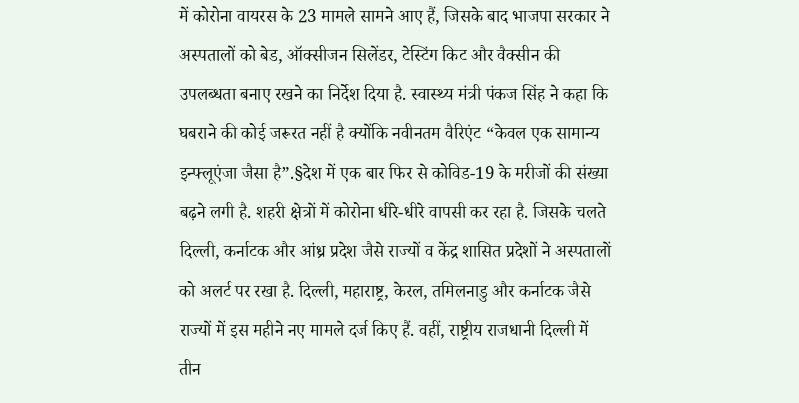में कोरोना वायरस के 23 मामले सामने आए हैं, जिसके बाद भाजपा सरकार ने अस्पतालों को बेड, ऑक्सीजन सिलेंडर, टेस्टिंग किट और वैक्सीन की उपलब्धता बनाए रखने का निर्देश दिया है. स्वास्थ्य मंत्री पंकज सिंह ने कहा कि घबराने की कोई जरूरत नहीं है क्योंकि नवीनतम वैरिएंट “केवल एक सामान्य इन्फ्लूएंजा जैसा है”.§देश में एक बार फिर से कोविड-19 के मरीजों की संख्या बढ़ने लगी है. शहरी क्षेत्रों में कोरोना धीरे-धीरे वापसी कर रहा है. जिसके चलते दिल्ली, कर्नाटक और आंध्र प्रदेश जैसे राज्यों व केंद्र शासित प्रदेशों ने अस्पतालों को अलर्ट पर रखा है. दिल्ली, महाराष्ट्र, केरल, तमिलनाडु और कर्नाटक जैसे राज्यों में इस महीने नए मामले दर्ज किए हैं. वहीं, राष्ट्रीय राजधानी दिल्ली में तीन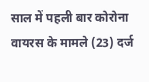साल में पहली बार कोरोना वायरस के मामले (23) दर्ज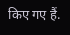किए गए हैं.